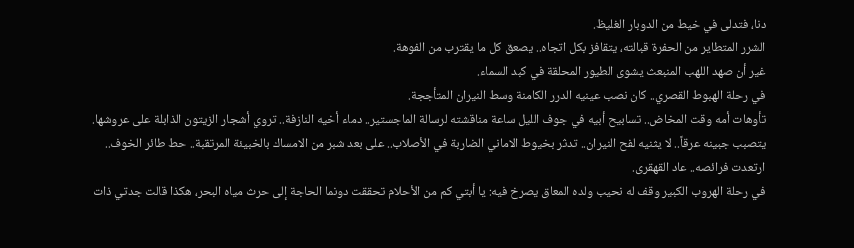دنا، فتدلى في خيط من الدوبار الغليظ.
الشرر المتطاير من الحفرة قبالته، يتقافز بكل اتجاه.. يصعق كل ما يقترب من الفوهة.
غير أن صهد اللهب المنبعث يشوى الطيور المحلقة في كبد السماء.
في رحلة الهبوط القصري.. كان نصب عينيه الدرر الكامنة وسط النيران المتأججة.
تأوهات أمه وقت المخاض.. تسابيح أبيه في جوف الليل ساعة مناقشته لرسالة الماجستير.. دماء أخيه النازفة.. تروي أشجار الزيتون الذابلة على عروشها.
يتصبب جبينه عرقاً.. لا يثنيه لفح النيران.. تدثر بخيوط الاماني الضاربة في الأصلاب.. على بعد شبر من الامساك بالخبيئة المرتقبة.. حط طائر الخوف.. ارتعدت فرائصه.. عاد القهقرى.
في رحلة الهروب الكبير وقف له نحيب ولده المعاق يصرخ فيه: يا أبتي كم من الأحلام تحققت دونما الحاجة إلى حرث مياه البحر، هكذا قالت جدتي ذات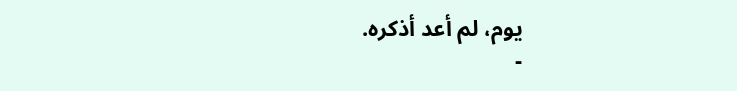يوم، لم أعد أذكره.
-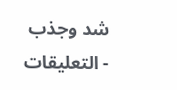شد وجذب
- التعليقات